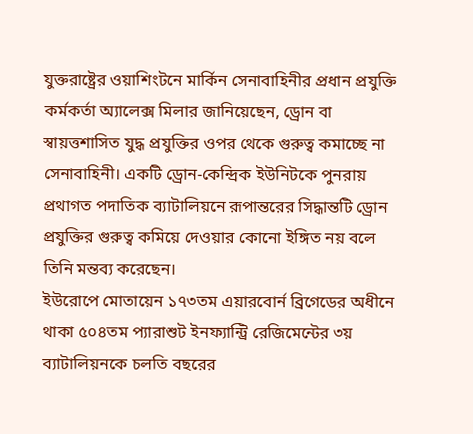যুক্তরাষ্ট্রের ওয়াশিংটনে মার্কিন সেনাবাহিনীর প্রধান প্রযুক্তি কর্মকর্তা অ্যালেক্স মিলার জানিয়েছেন, ড্রোন বা স্বায়ত্তশাসিত যুদ্ধ প্রযুক্তির ওপর থেকে গুরুত্ব কমাচ্ছে না সেনাবাহিনী। একটি ড্রোন-কেন্দ্রিক ইউনিটকে পুনরায় প্রথাগত পদাতিক ব্যাটালিয়নে রূপান্তরের সিদ্ধান্তটি ড্রোন প্রযুক্তির গুরুত্ব কমিয়ে দেওয়ার কোনো ইঙ্গিত নয় বলে তিনি মন্তব্য করেছেন।
ইউরোপে মোতায়েন ১৭৩তম এয়ারবোর্ন ব্রিগেডের অধীনে থাকা ৫০৪তম প্যারাশুট ইনফ্যান্ট্রি রেজিমেন্টের ৩য় ব্যাটালিয়নকে চলতি বছরের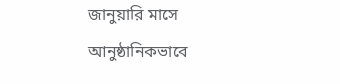জানুয়ারি মাসে আনুষ্ঠানিকভাবে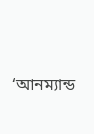‘আনম্যান্ড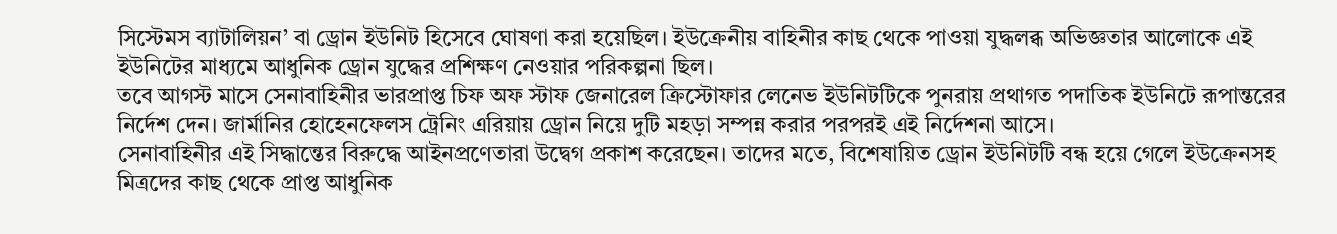সিস্টেমস ব্যাটালিয়ন’ বা ড্রোন ইউনিট হিসেবে ঘোষণা করা হয়েছিল। ইউক্রেনীয় বাহিনীর কাছ থেকে পাওয়া যুদ্ধলব্ধ অভিজ্ঞতার আলোকে এই ইউনিটের মাধ্যমে আধুনিক ড্রোন যুদ্ধের প্রশিক্ষণ নেওয়ার পরিকল্পনা ছিল।
তবে আগস্ট মাসে সেনাবাহিনীর ভারপ্রাপ্ত চিফ অফ স্টাফ জেনারেল ক্রিস্টোফার লেনেভ ইউনিটটিকে পুনরায় প্রথাগত পদাতিক ইউনিটে রূপান্তরের নির্দেশ দেন। জার্মানির হোহেনফেলস ট্রেনিং এরিয়ায় ড্রোন নিয়ে দুটি মহড়া সম্পন্ন করার পরপরই এই নির্দেশনা আসে।
সেনাবাহিনীর এই সিদ্ধান্তের বিরুদ্ধে আইনপ্রণেতারা উদ্বেগ প্রকাশ করেছেন। তাদের মতে, বিশেষায়িত ড্রোন ইউনিটটি বন্ধ হয়ে গেলে ইউক্রেনসহ মিত্রদের কাছ থেকে প্রাপ্ত আধুনিক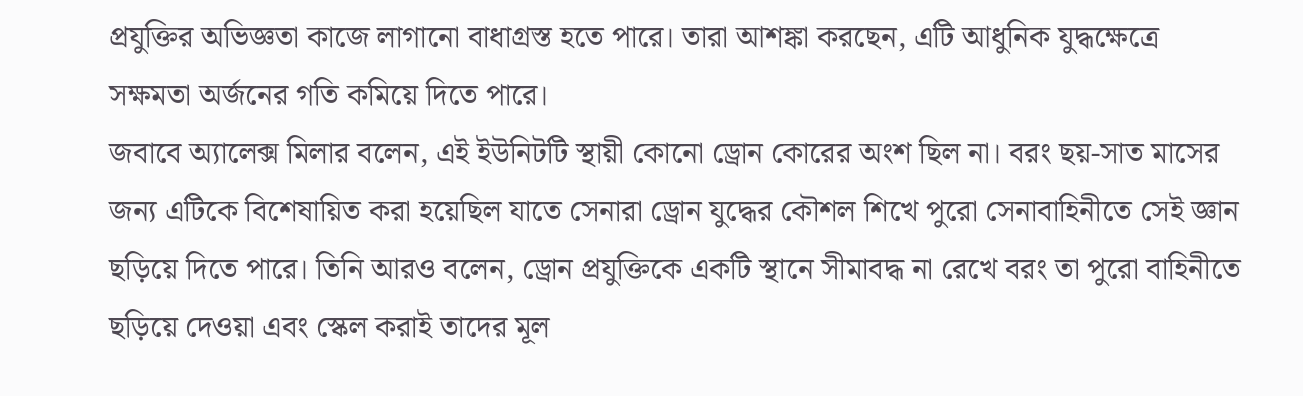প্রযুক্তির অভিজ্ঞতা কাজে লাগানো বাধাগ্রস্ত হতে পারে। তারা আশঙ্কা করছেন, এটি আধুনিক যুদ্ধক্ষেত্রে সক্ষমতা অর্জনের গতি কমিয়ে দিতে পারে।
জবাবে অ্যালেক্স মিলার বলেন, এই ইউনিটটি স্থায়ী কোনো ড্রোন কোরের অংশ ছিল না। বরং ছয়-সাত মাসের জন্য এটিকে বিশেষায়িত করা হয়েছিল যাতে সেনারা ড্রোন যুদ্ধের কৌশল শিখে পুরো সেনাবাহিনীতে সেই জ্ঞান ছড়িয়ে দিতে পারে। তিনি আরও বলেন, ড্রোন প্রযুক্তিকে একটি স্থানে সীমাবদ্ধ না রেখে বরং তা পুরো বাহিনীতে ছড়িয়ে দেওয়া এবং স্কেল করাই তাদের মূল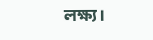লক্ষ্য।